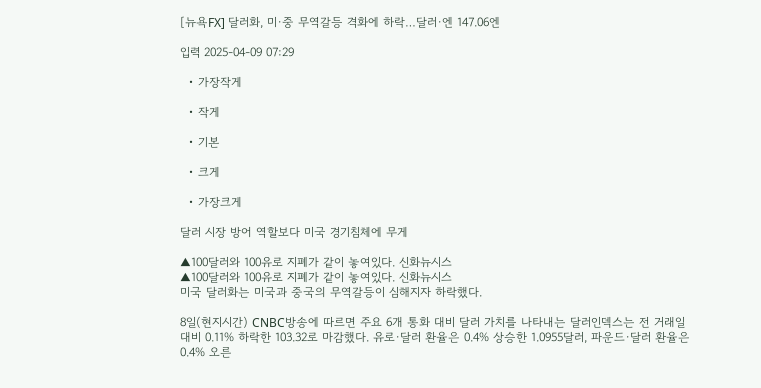[뉴욕FX] 달러화, 미·중 무역갈등 격화에 하락…달러·엔 147.06엔

입력 2025-04-09 07:29

  • 가장작게

  • 작게

  • 기본

  • 크게

  • 가장크게

달러 시장 방어 역할보다 미국 경기침체에 무게

▲100달러와 100유로 지폐가 같이 놓여있다. 신화뉴시스
▲100달러와 100유로 지폐가 같이 놓여있다. 신화뉴시스
미국 달러화는 미국과 중국의 무역갈등이 심해지자 하락했다.

8일(현지시간) CNBC방송에 따르면 주요 6개 통화 대비 달러 가치를 나타내는 달러인덱스는 전 거래일 대비 0.11% 하락한 103.32로 마감했다. 유로·달러 환율은 0.4% 상승한 1.0955달러, 파운드·달러 환율은 0.4% 오른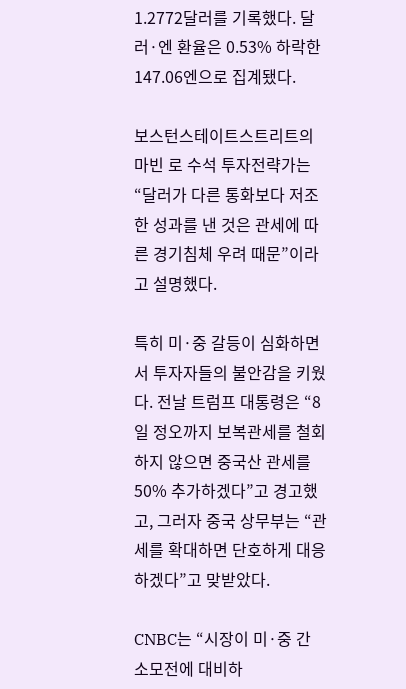1.2772달러를 기록했다. 달러·엔 환율은 0.53% 하락한 147.06엔으로 집계됐다.

보스턴스테이트스트리트의 마빈 로 수석 투자전략가는 “달러가 다른 통화보다 저조한 성과를 낸 것은 관세에 따른 경기침체 우려 때문”이라고 설명했다.

특히 미·중 갈등이 심화하면서 투자자들의 불안감을 키웠다. 전날 트럼프 대통령은 “8일 정오까지 보복관세를 철회하지 않으면 중국산 관세를 50% 추가하겠다”고 경고했고, 그러자 중국 상무부는 “관세를 확대하면 단호하게 대응하겠다”고 맞받았다.

CNBC는 “시장이 미·중 간 소모전에 대비하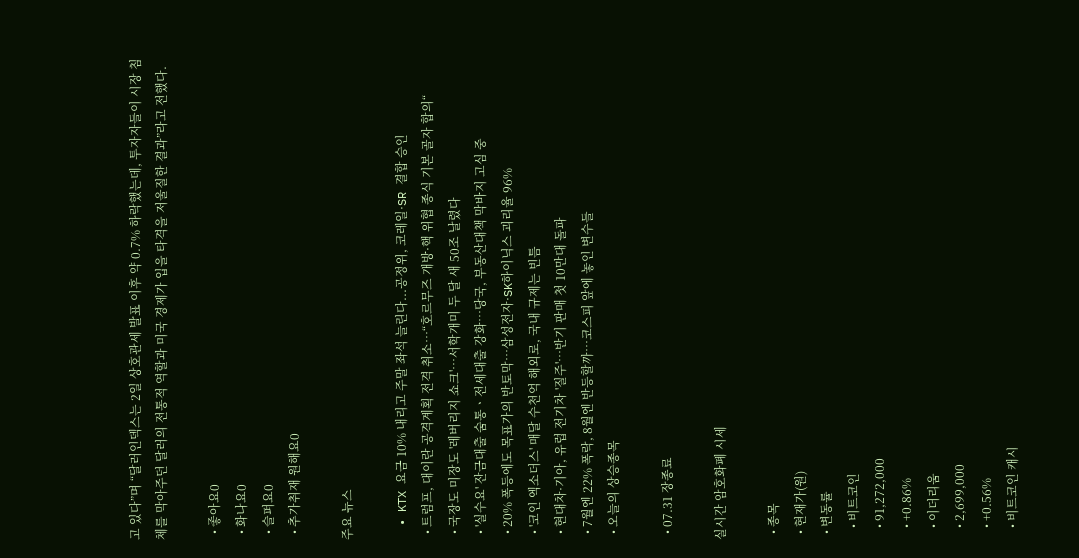고 있다”며 “달러인덱스는 2일 상호관세 발표 이후 약 0.7% 하락했는데, 투자자들이 시장 침체를 막아주던 달러의 전통적 역할과 미국 경제가 입을 타격을 저울질한 결과”라고 전했다.

  • 좋아요0
  • 화나요0
  • 슬퍼요0
  • 추가취재 원해요0

주요 뉴스

  • KTX 요금 10% 내리고 주말 좌석 늘린다...공정위, 코레일·SR 결합 승인
  • 트럼프, 대이란 공격계획 전격 취소…“호르무즈 개방·핵 위협 종식 기본 골자 합의“
  • 국장도 미장도 '레버리지 쇼크'⋯서학개미 두 달 새 50조 날렸다
  • '실수요' 잔금대출 숨통ㆍ전세대출 강화⋯당국, 부동산대책 막바지 고심 중
  • 20% 폭등에도 목표가의 반토막…삼성전자·SK하이닉스 괴리율 96%
  • '코인 엑소더스' 매달 수천억 해외로, 국내 규제는 빈틈
  • 현대차·기아, 유럽 전기차 '질주'⋯반기 판매 첫 10만대 돌파
  • 7월엔 22% 폭락, 8월엔 반등할까…코스피 앞에 놓인 변수들
  • 오늘의 상승종목

  • 07.31 장종료

실시간 암호화폐 시세

  • 종목
  • 현재가(원)
  • 변동률
    • 비트코인
    • 91,272,000
    • +0.86%
    • 이더리움
    • 2,699,000
    • +0.56%
    • 비트코인 캐시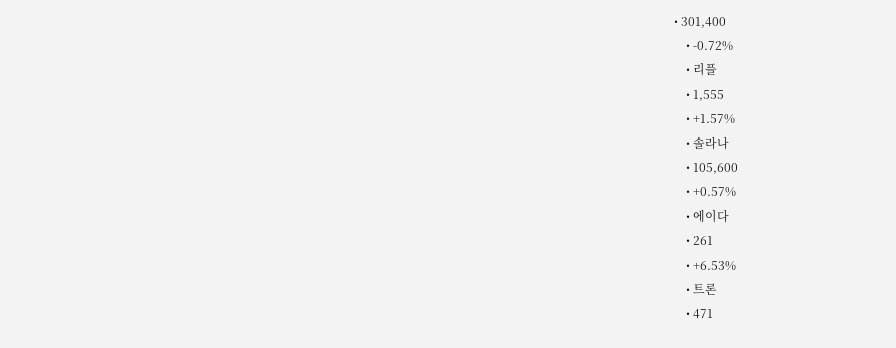• 301,400
    • -0.72%
    • 리플
    • 1,555
    • +1.57%
    • 솔라나
    • 105,600
    • +0.57%
    • 에이다
    • 261
    • +6.53%
    • 트론
    • 471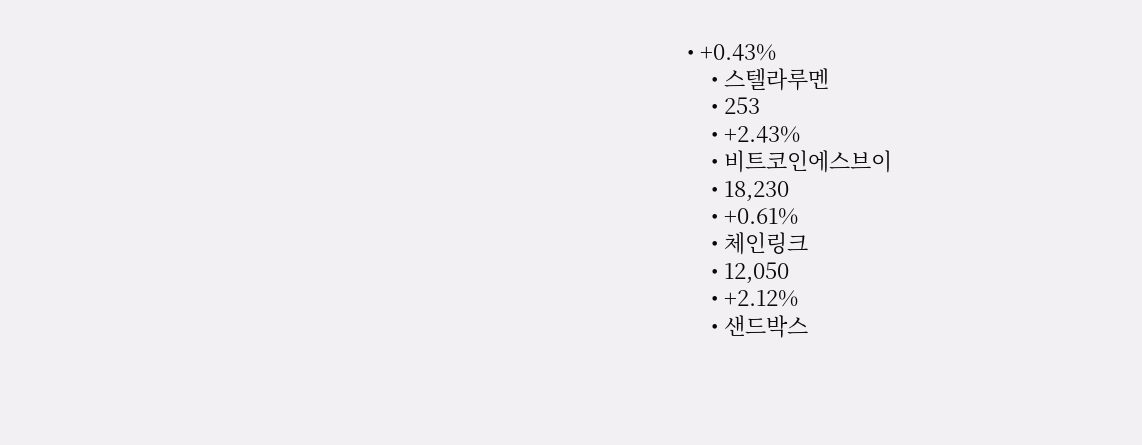• +0.43%
    • 스텔라루멘
    • 253
    • +2.43%
    • 비트코인에스브이
    • 18,230
    • +0.61%
    • 체인링크
    • 12,050
    • +2.12%
    • 샌드박스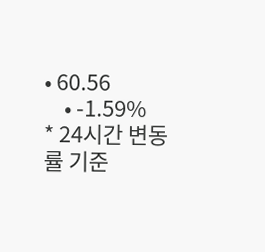• 60.56
    • -1.59%
* 24시간 변동률 기준